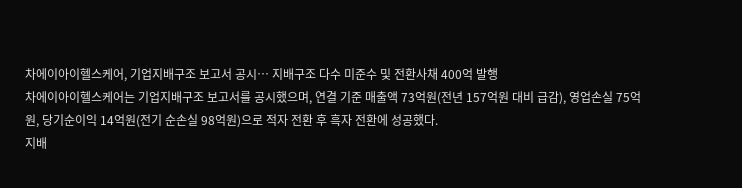차에이아이헬스케어, 기업지배구조 보고서 공시… 지배구조 다수 미준수 및 전환사채 400억 발행
차에이아이헬스케어는 기업지배구조 보고서를 공시했으며, 연결 기준 매출액 73억원(전년 157억원 대비 급감), 영업손실 75억원, 당기순이익 14억원(전기 순손실 98억원)으로 적자 전환 후 흑자 전환에 성공했다.
지배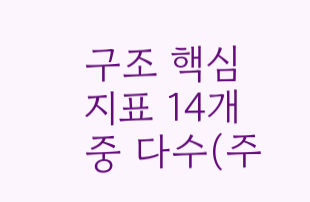구조 핵심지표 14개 중 다수(주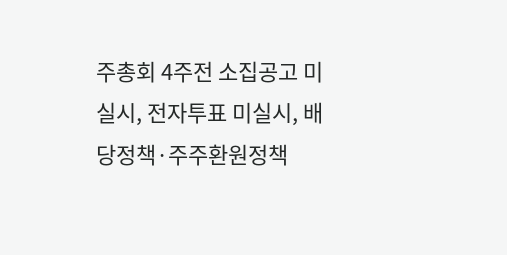주총회 4주전 소집공고 미실시, 전자투표 미실시, 배당정책·주주환원정책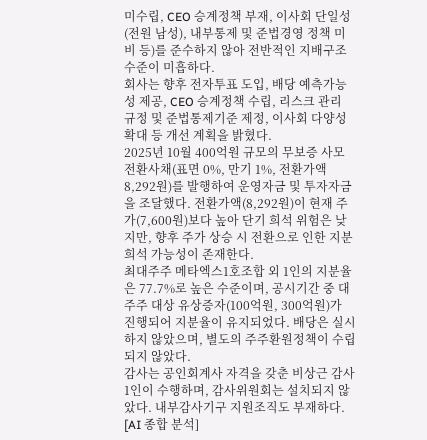미수립, CEO 승계정책 부재, 이사회 단일성(전원 남성), 내부통제 및 준법경영 정책 미비 등)를 준수하지 않아 전반적인 지배구조 수준이 미흡하다.
회사는 향후 전자투표 도입, 배당 예측가능성 제공, CEO 승계정책 수립, 리스크 관리 규정 및 준법통제기준 제정, 이사회 다양성 확대 등 개선 계획을 밝혔다.
2025년 10월 400억원 규모의 무보증 사모 전환사채(표면 0%, 만기 1%, 전환가액 8,292원)를 발행하여 운영자금 및 투자자금을 조달했다. 전환가액(8,292원)이 현재 주가(7,600원)보다 높아 단기 희석 위험은 낮지만, 향후 주가 상승 시 전환으로 인한 지분 희석 가능성이 존재한다.
최대주주 메타엑스1호조합 외 1인의 지분율은 77.7%로 높은 수준이며, 공시기간 중 대주주 대상 유상증자(100억원, 300억원)가 진행되어 지분율이 유지되었다. 배당은 실시하지 않았으며, 별도의 주주환원정책이 수립되지 않았다.
감사는 공인회계사 자격을 갖춘 비상근 감사 1인이 수행하며, 감사위원회는 설치되지 않았다. 내부감사기구 지원조직도 부재하다.
[AI 종합 분석]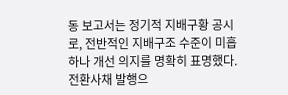동 보고서는 정기적 지배구황 공시로, 전반적인 지배구조 수준이 미흡하나 개선 의지를 명확히 표명했다. 전환사채 발행으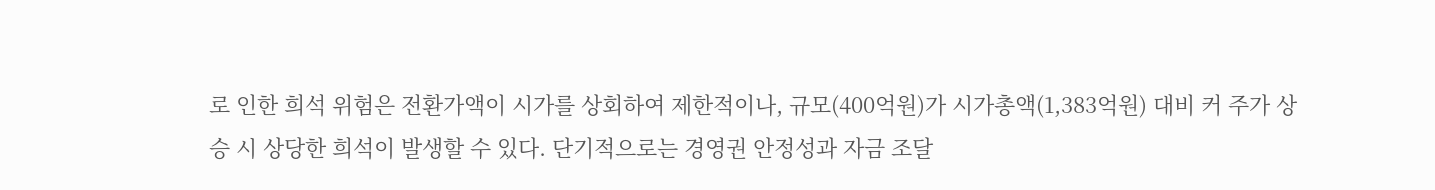로 인한 희석 위험은 전환가액이 시가를 상회하여 제한적이나, 규모(400억원)가 시가총액(1,383억원) 대비 커 주가 상승 시 상당한 희석이 발생할 수 있다. 단기적으로는 경영권 안정성과 자금 조달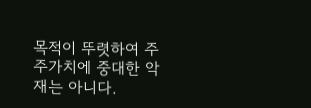목적이 뚜렷하여 주주가치에 중대한 악재는 아니다.